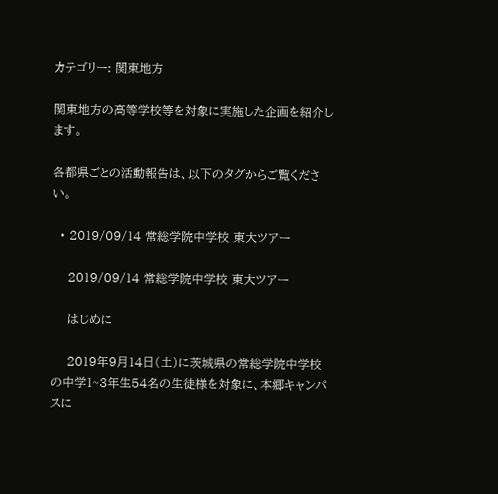カテゴリー: 関東地方

関東地方の高等学校等を対象に実施した企画を紹介します。

各都県ごとの活動報告は、以下のタグからご覧ください。

  • 2019/09/14 常総学院中学校 東大ツアー

    2019/09/14 常総学院中学校 東大ツアー

    はじめに

    2019年9月14日(土)に茨城県の常総学院中学校の中学1~3年生54名の生徒様を対象に、本郷キャンパスに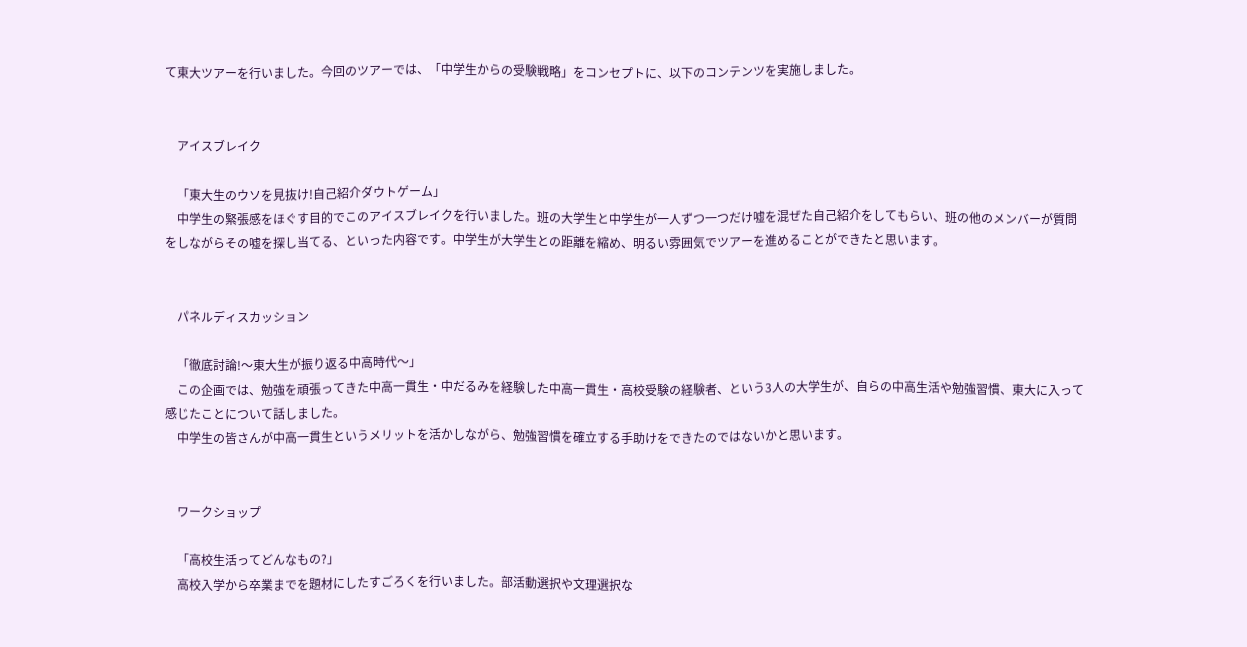て東大ツアーを行いました。今回のツアーでは、「中学生からの受験戦略」をコンセプトに、以下のコンテンツを実施しました。


    アイスブレイク

    「東大生のウソを見抜け!自己紹介ダウトゲーム」
    中学生の緊張感をほぐす目的でこのアイスブレイクを行いました。班の大学生と中学生が一人ずつ一つだけ嘘を混ぜた自己紹介をしてもらい、班の他のメンバーが質問をしながらその嘘を探し当てる、といった内容です。中学生が大学生との距離を縮め、明るい雰囲気でツアーを進めることができたと思います。


    パネルディスカッション

    「徹底討論!〜東大生が振り返る中高時代〜」
    この企画では、勉強を頑張ってきた中高一貫生・中だるみを経験した中高一貫生・高校受験の経験者、という3人の大学生が、自らの中高生活や勉強習慣、東大に入って感じたことについて話しました。
    中学生の皆さんが中高一貫生というメリットを活かしながら、勉強習慣を確立する手助けをできたのではないかと思います。


    ワークショップ

    「高校生活ってどんなもの?」
    高校入学から卒業までを題材にしたすごろくを行いました。部活動選択や文理選択な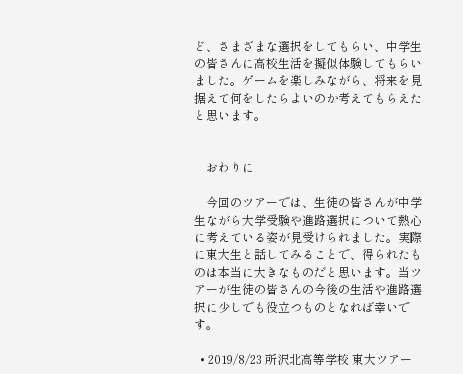ど、さまざまな選択をしてもらい、中学生の皆さんに高校生活を擬似体験してもらいました。ゲームを楽しみながら、将来を見据えて何をしたらよいのか考えてもらえたと思います。


    おわりに

    今回のツアーでは、生徒の皆さんが中学生ながら大学受験や進路選択について熱心に考えている姿が見受けられました。実際に東大生と話してみることで、得られたものは本当に大きなものだと思います。当ツアーが生徒の皆さんの今後の生活や進路選択に少しでも役立つものとなれば幸いです。

  • 2019/8/23 所沢北高等学校 東大ツアー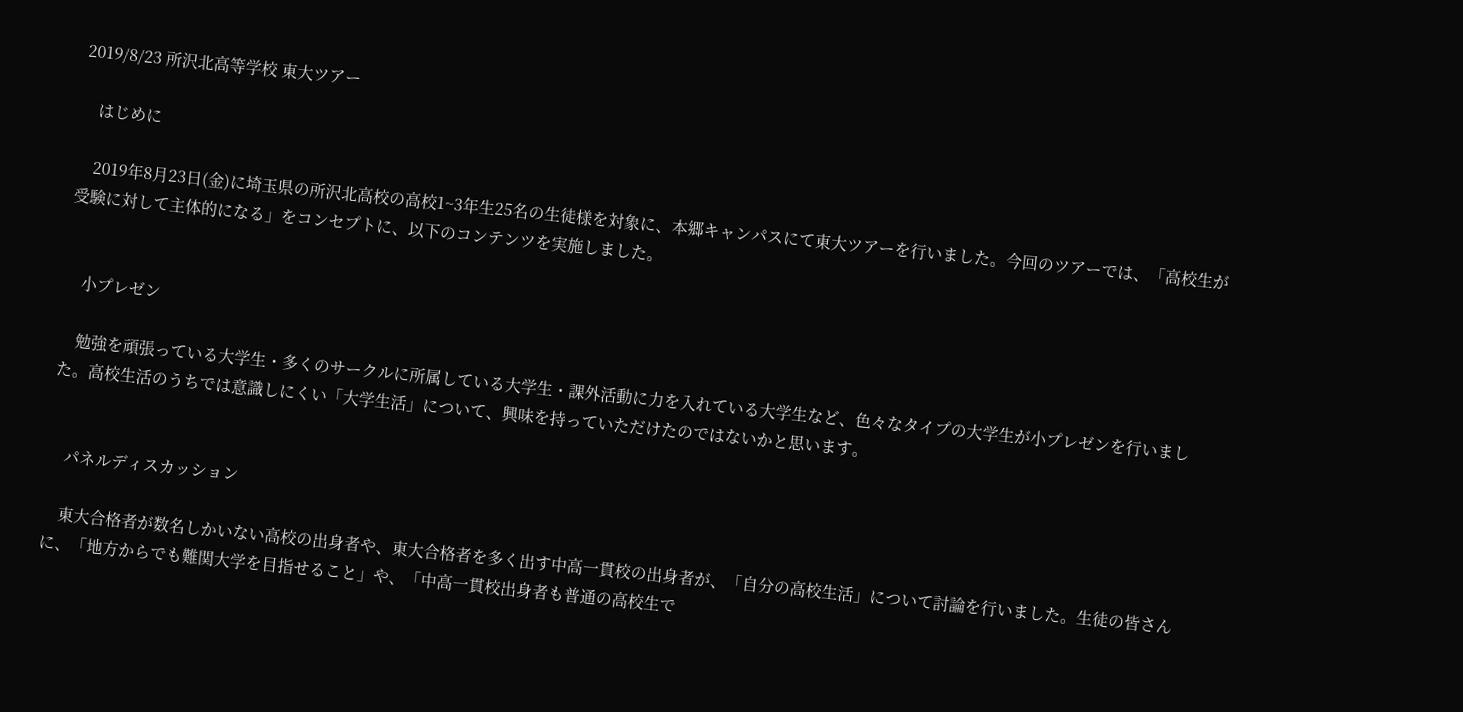2019/8/23 所沢北高等学校 東大ツアー

    はじめに

    2019年8月23日(金)に埼玉県の所沢北高校の高校1~3年生25名の生徒様を対象に、本郷キャンパスにて東大ツアーを行いました。今回のツアーでは、「高校生が受験に対して主体的になる」をコンセプトに、以下のコンテンツを実施しました。


    小プレゼン

    勉強を頑張っている大学生・多くのサークルに所属している大学生・課外活動に力を入れている大学生など、色々なタイプの大学生が小プレゼンを行いました。高校生活のうちでは意識しにくい「大学生活」について、興味を持っていただけたのではないかと思います。


    パネルディスカッション

    東大合格者が数名しかいない高校の出身者や、東大合格者を多く出す中高一貫校の出身者が、「自分の高校生活」について討論を行いました。生徒の皆さんに、「地方からでも難関大学を目指せること」や、「中高一貫校出身者も普通の高校生で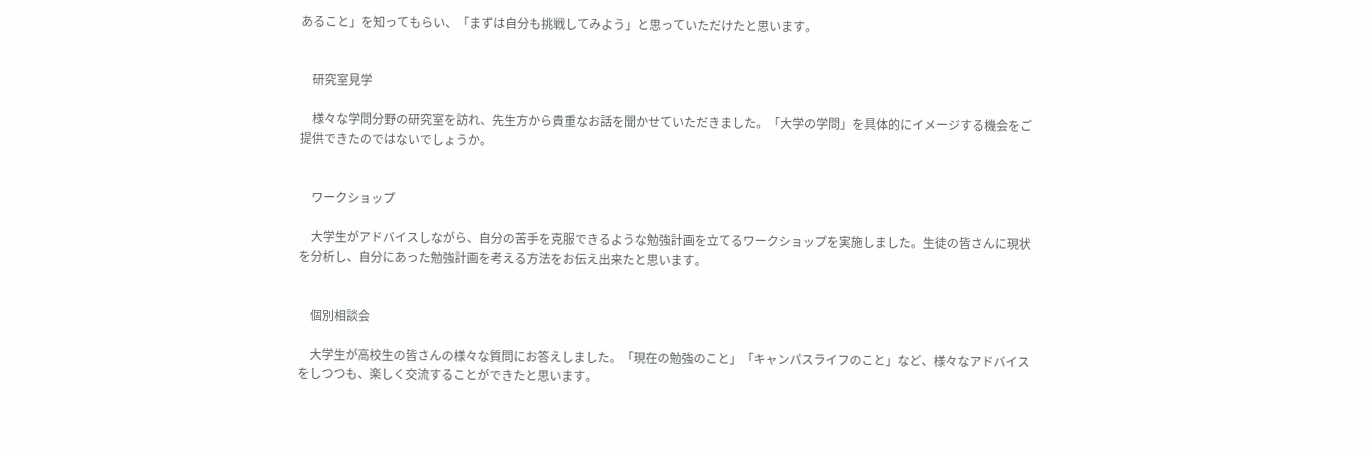あること」を知ってもらい、「まずは自分も挑戦してみよう」と思っていただけたと思います。


    研究室見学

    様々な学問分野の研究室を訪れ、先生方から貴重なお話を聞かせていただきました。「大学の学問」を具体的にイメージする機会をご提供できたのではないでしょうか。


    ワークショップ

    大学生がアドバイスしながら、自分の苦手を克服できるような勉強計画を立てるワークショップを実施しました。生徒の皆さんに現状を分析し、自分にあった勉強計画を考える方法をお伝え出来たと思います。


    個別相談会

    大学生が高校生の皆さんの様々な質問にお答えしました。「現在の勉強のこと」「キャンパスライフのこと」など、様々なアドバイスをしつつも、楽しく交流することができたと思います。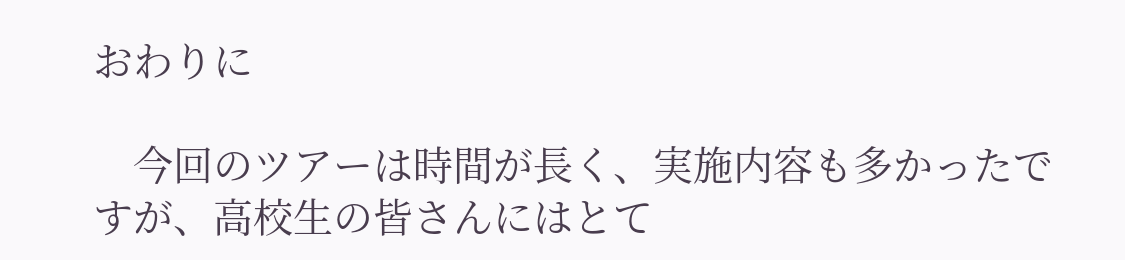おわりに

    今回のツアーは時間が長く、実施内容も多かったですが、高校生の皆さんにはとて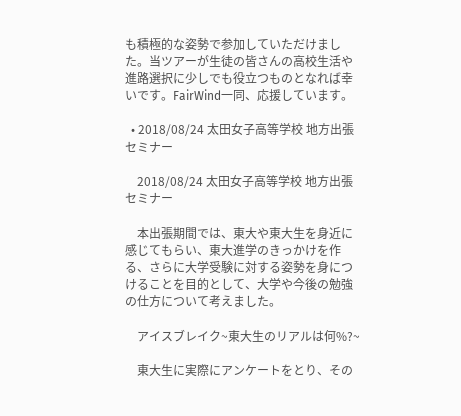も積極的な姿勢で参加していただけました。当ツアーが生徒の皆さんの高校生活や進路選択に少しでも役立つものとなれば幸いです。FairWind一同、応援しています。

  • 2018/08/24 太田女子高等学校 地方出張セミナー

    2018/08/24 太田女子高等学校 地方出張セミナー

    本出張期間では、東大や東大生を身近に感じてもらい、東大進学のきっかけを作る、さらに大学受験に対する姿勢を身につけることを目的として、大学や今後の勉強の仕方について考えました。

    アイスブレイク~東大生のリアルは何%?~

    東大生に実際にアンケートをとり、その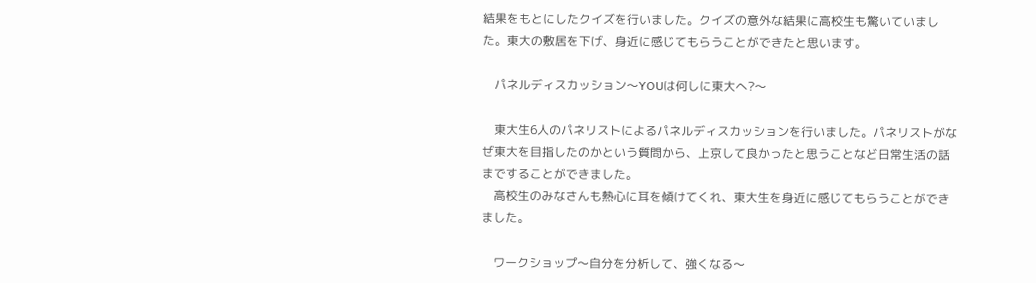結果をもとにしたクイズを行いました。クイズの意外な結果に高校生も驚いていました。東大の敷居を下げ、身近に感じてもらうことができたと思います。

    パネルディスカッション〜YOUは何しに東大へ?〜

    東大生6人のパネリストによるパネルディスカッションを行いました。パネリストがなぜ東大を目指したのかという質問から、上京して良かったと思うことなど日常生活の話まですることができました。
    高校生のみなさんも熱心に耳を傾けてくれ、東大生を身近に感じてもらうことができました。

    ワークショップ〜自分を分析して、強くなる〜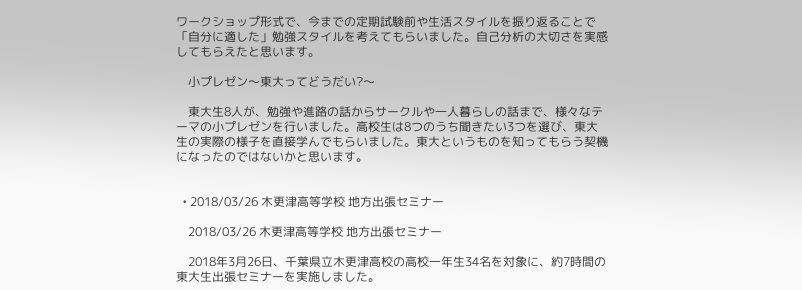ワークショップ形式で、今までの定期試験前や生活スタイルを振り返ることで「自分に適した」勉強スタイルを考えてもらいました。自己分析の大切さを実感してもらえたと思います。

    小プレゼン〜東大ってどうだい?〜

    東大生8人が、勉強や進路の話からサークルや一人暮らしの話まで、様々なテーマの小プレゼンを行いました。高校生は8つのうち聞きたい3つを選び、東大生の実際の様子を直接学んでもらいました。東大というものを知ってもらう契機になったのではないかと思います。


  • 2018/03/26 木更津高等学校 地方出張セミナー

    2018/03/26 木更津高等学校 地方出張セミナー

    2018年3月26日、千葉県立木更津高校の高校一年生34名を対象に、約7時間の東大生出張セミナーを実施しました。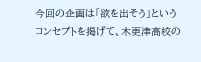今回の企画は「欲を出そう」というコンセプトを掲げて、木更津高校の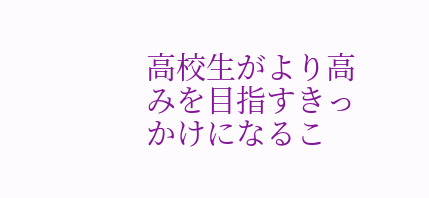高校生がより高みを目指すきっかけになるこ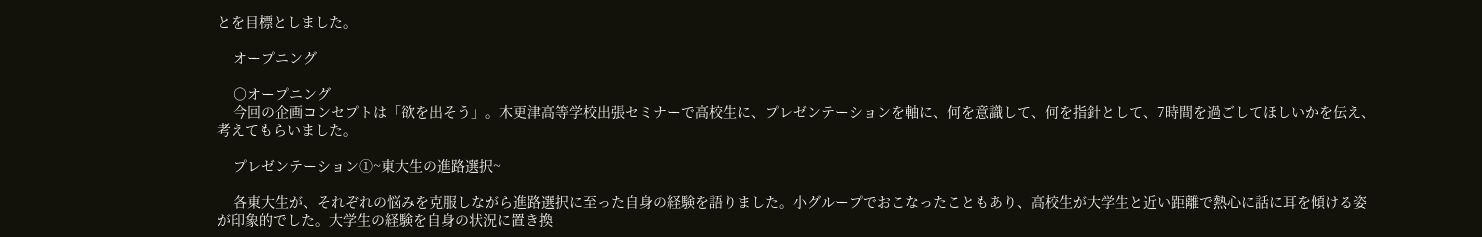とを目標としました。

    オープニング

    ○オープニング
    今回の企画コンセプトは「欲を出そう」。木更津高等学校出張セミナーで高校生に、プレゼンテーションを軸に、何を意識して、何を指針として、7時間を過ごしてほしいかを伝え、考えてもらいました。

    プレゼンテーション①~東大生の進路選択~

    各東大生が、それぞれの悩みを克服しながら進路選択に至った自身の経験を語りました。小グループでおこなったこともあり、高校生が大学生と近い距離で熱心に話に耳を傾ける姿が印象的でした。大学生の経験を自身の状況に置き換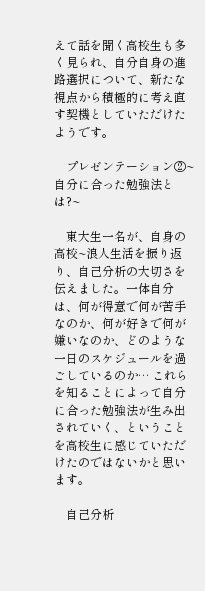えて話を聞く高校生も多く見られ、自分自身の進路選択について、新たな視点から積極的に考え直す契機としていただけたようです。

    プレゼンテーション②~自分に合った勉強法とは?~

    東大生一名が、自身の高校~浪人生活を振り返り、自己分析の大切さを伝えました。一体自分は、何が得意で何が苦手なのか、何が好きで何が嫌いなのか、どのような一日のスケジュールを過ごしているのか… これらを知ることによって自分に合った勉強法が生み出されていく、ということを高校生に感じていただけたのではないかと思います。

    自己分析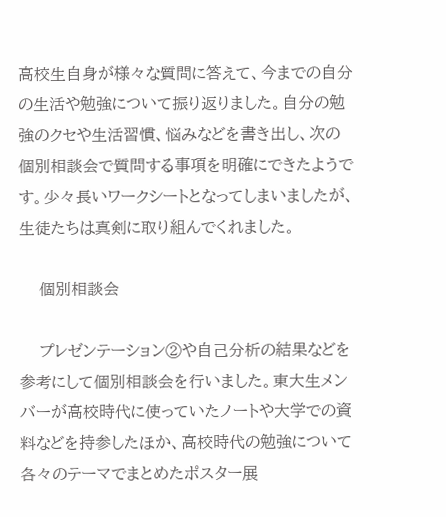高校生自身が様々な質問に答えて、今までの自分の生活や勉強について振り返りました。自分の勉強のクセや生活習慣、悩みなどを書き出し、次の個別相談会で質問する事項を明確にできたようです。少々長いワークシートとなってしまいましたが、生徒たちは真剣に取り組んでくれました。

    個別相談会

    プレゼンテーション②や自己分析の結果などを参考にして個別相談会を行いました。東大生メンバーが高校時代に使っていたノートや大学での資料などを持参したほか、高校時代の勉強について各々のテーマでまとめたポスター展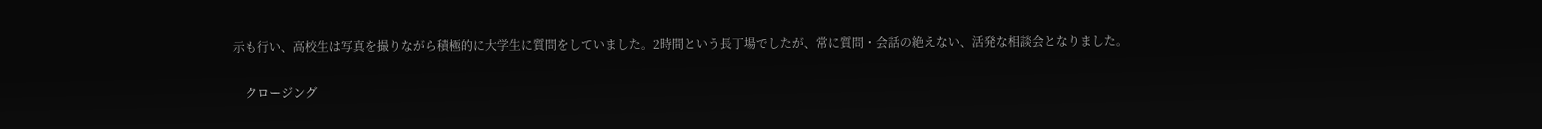示も行い、高校生は写真を撮りながら積極的に大学生に質問をしていました。2時間という長丁場でしたが、常に質問・会話の絶えない、活発な相談会となりました。

    クロージング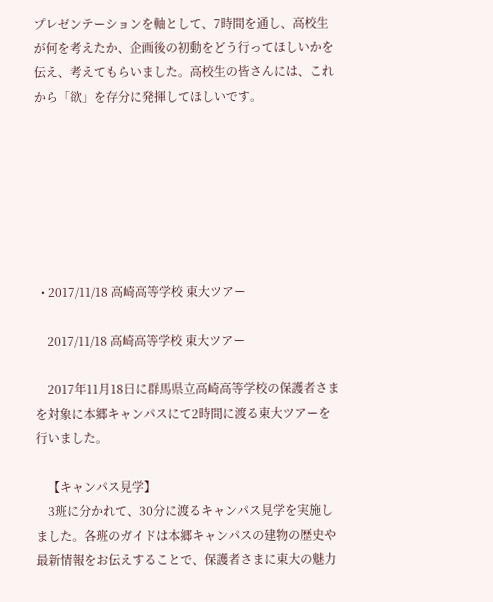プレゼンテーションを軸として、7時間を通し、高校生が何を考えたか、企画後の初動をどう行ってほしいかを伝え、考えてもらいました。高校生の皆さんには、これから「欲」を存分に発揮してほしいです。







  • 2017/11/18 高崎高等学校 東大ツアー

    2017/11/18 高崎高等学校 東大ツアー

    2017年11月18日に群馬県立高崎高等学校の保護者さまを対象に本郷キャンパスにて2時間に渡る東大ツアーを行いました。

    【キャンパス見学】
    3班に分かれて、30分に渡るキャンパス見学を実施しました。各班のガイドは本郷キャンパスの建物の歴史や最新情報をお伝えすることで、保護者さまに東大の魅力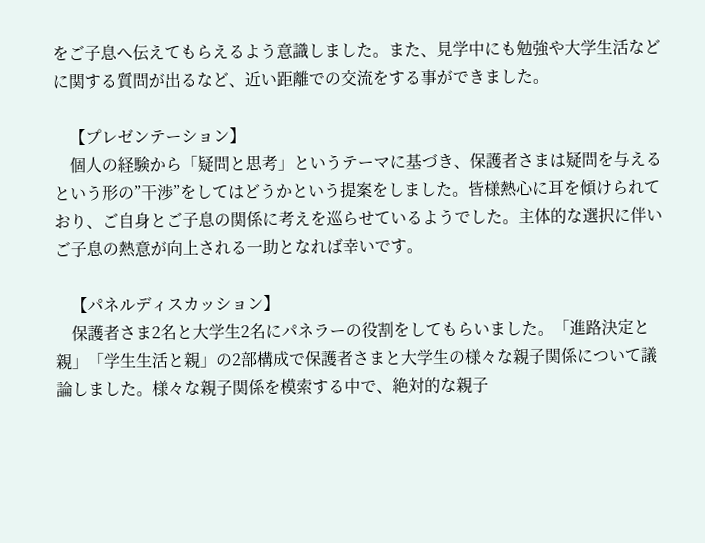をご子息へ伝えてもらえるよう意識しました。また、見学中にも勉強や大学生活などに関する質問が出るなど、近い距離での交流をする事ができました。

    【プレゼンテーション】
    個人の経験から「疑問と思考」というテーマに基づき、保護者さまは疑問を与えるという形の”干渉”をしてはどうかという提案をしました。皆様熱心に耳を傾けられており、ご自身とご子息の関係に考えを巡らせているようでした。主体的な選択に伴いご子息の熱意が向上される一助となれば幸いです。

    【パネルディスカッション】
    保護者さま2名と大学生2名にパネラーの役割をしてもらいました。「進路決定と親」「学生生活と親」の2部構成で保護者さまと大学生の様々な親子関係について議論しました。様々な親子関係を模索する中で、絶対的な親子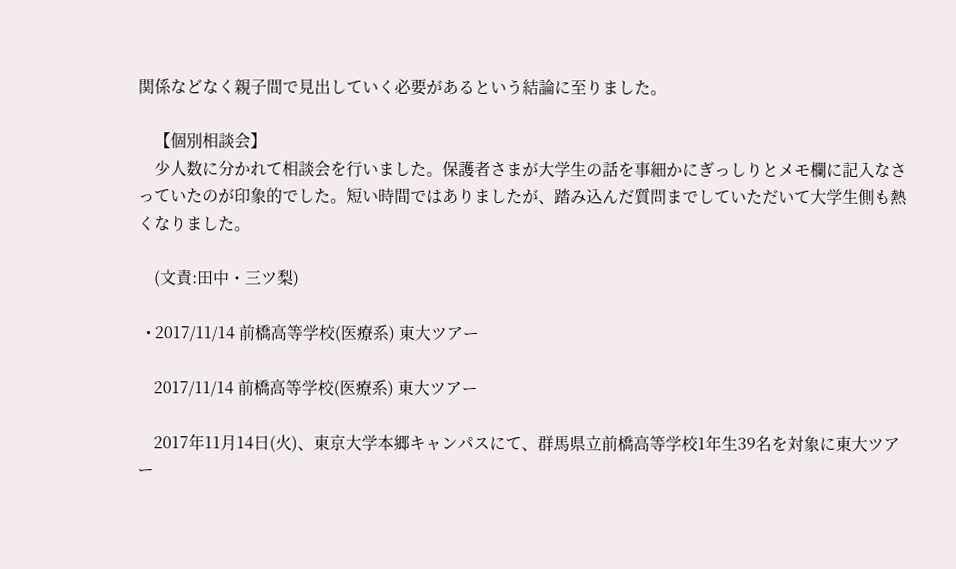関係などなく親子間で見出していく必要があるという結論に至りました。

    【個別相談会】
    少人数に分かれて相談会を行いました。保護者さまが大学生の話を事細かにぎっしりとメモ欄に記入なさっていたのが印象的でした。短い時間ではありましたが、踏み込んだ質問までしていただいて大学生側も熱くなりました。

    (文責:田中・三ツ梨)

  • 2017/11/14 前橋高等学校(医療系) 東大ツアー

    2017/11/14 前橋高等学校(医療系) 東大ツアー

    2017年11月14日(火)、東京大学本郷キャンパスにて、群馬県立前橋高等学校1年生39名を対象に東大ツアー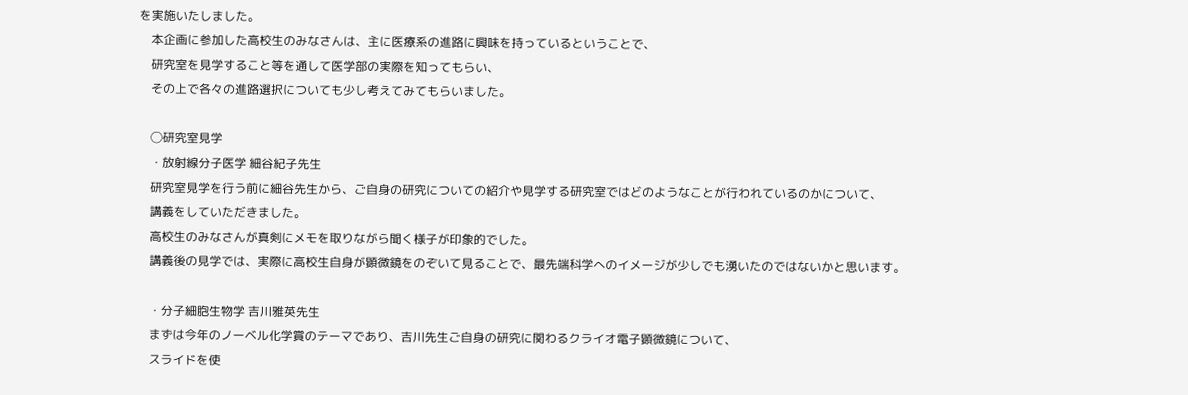を実施いたしました。
    本企画に参加した高校生のみなさんは、主に医療系の進路に興味を持っているということで、
    研究室を見学すること等を通して医学部の実際を知ってもらい、
    その上で各々の進路選択についても少し考えてみてもらいました。

    ◯研究室見学
    ・放射線分子医学 細谷紀子先生
    研究室見学を行う前に細谷先生から、ご自身の研究についての紹介や見学する研究室ではどのようなことが行われているのかについて、
    講義をしていただきました。
    高校生のみなさんが真剣にメモを取りながら聞く様子が印象的でした。
    講義後の見学では、実際に高校生自身が顕微鏡をのぞいて見ることで、最先端科学へのイメージが少しでも湧いたのではないかと思います。

    ・分子細胞生物学 吉川雅英先生
    まずは今年のノーベル化学賞のテーマであり、吉川先生ご自身の研究に関わるクライオ電子顕微鏡について、
    スライドを使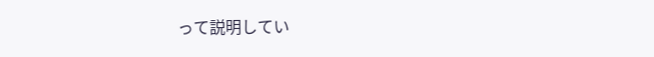って説明してい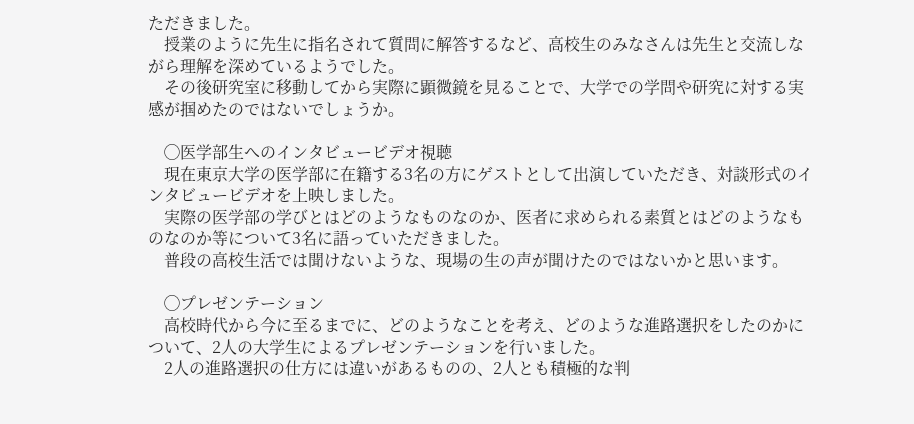ただきました。
    授業のように先生に指名されて質問に解答するなど、高校生のみなさんは先生と交流しながら理解を深めているようでした。
    その後研究室に移動してから実際に顕微鏡を見ることで、大学での学問や研究に対する実感が掴めたのではないでしょうか。

    ◯医学部生へのインタビュービデオ視聴
    現在東京大学の医学部に在籍する3名の方にゲストとして出演していただき、対談形式のインタビュービデオを上映しました。
    実際の医学部の学びとはどのようなものなのか、医者に求められる素質とはどのようなものなのか等について3名に語っていただきました。
    普段の高校生活では聞けないような、現場の生の声が聞けたのではないかと思います。

    ◯プレゼンテーション
    高校時代から今に至るまでに、どのようなことを考え、どのような進路選択をしたのかについて、2人の大学生によるプレゼンテーションを行いました。
    2人の進路選択の仕方には違いがあるものの、2人とも積極的な判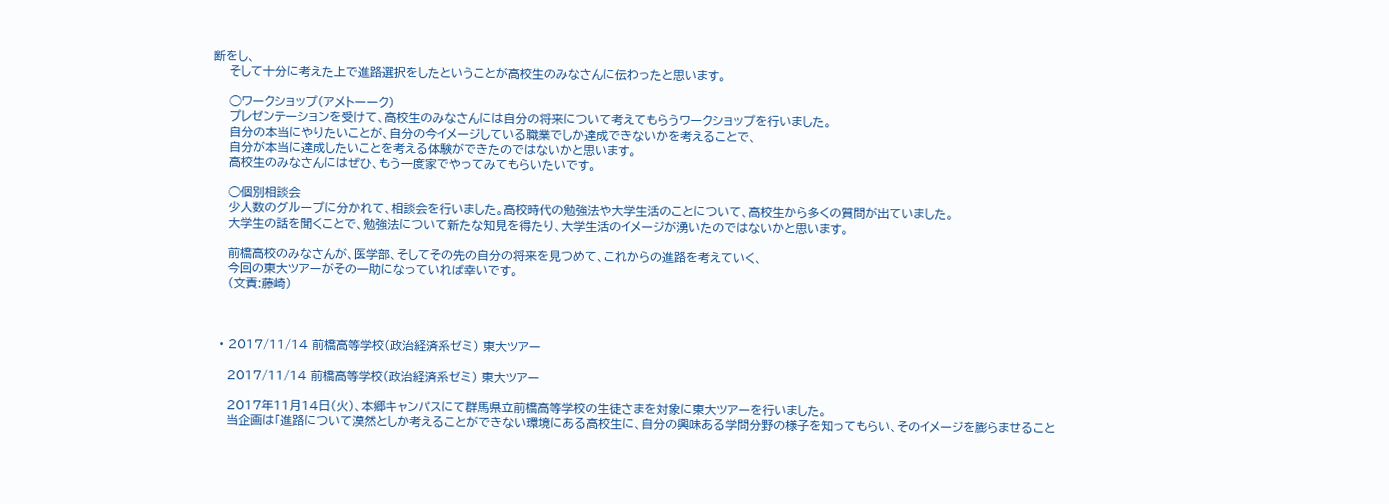断をし、
    そして十分に考えた上で進路選択をしたということが高校生のみなさんに伝わったと思います。

    ◯ワークショップ(アメトーーク)
    プレゼンテーションを受けて、高校生のみなさんには自分の将来について考えてもらうワークショップを行いました。
    自分の本当にやりたいことが、自分の今イメージしている職業でしか達成できないかを考えることで、
    自分が本当に達成したいことを考える体験ができたのではないかと思います。
    高校生のみなさんにはぜひ、もう一度家でやってみてもらいたいです。

    ◯個別相談会
    少人数のグループに分かれて、相談会を行いました。高校時代の勉強法や大学生活のことについて、高校生から多くの質問が出ていました。
    大学生の話を聞くことで、勉強法について新たな知見を得たり、大学生活のイメージが湧いたのではないかと思います。

    前橋高校のみなさんが、医学部、そしてその先の自分の将来を見つめて、これからの進路を考えていく、
    今回の東大ツアーがその一助になっていれば幸いです。
    (文責:藤崎)



  • 2017/11/14 前橋高等学校(政治経済系ゼミ) 東大ツアー

    2017/11/14 前橋高等学校(政治経済系ゼミ) 東大ツアー

    2017年11月14日(火)、本郷キャンパスにて群馬県立前橋高等学校の生徒さまを対象に東大ツアーを行いました。
    当企画は「進路について漠然としか考えることができない環境にある高校生に、自分の興味ある学問分野の様子を知ってもらい、そのイメージを膨らませること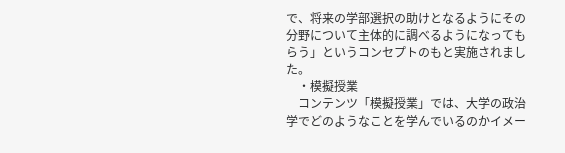で、将来の学部選択の助けとなるようにその分野について主体的に調べるようになってもらう」というコンセプトのもと実施されました。
    ・模擬授業
    コンテンツ「模擬授業」では、大学の政治学でどのようなことを学んでいるのかイメー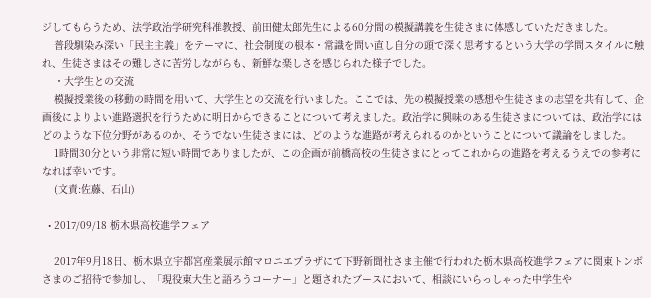ジしてもらうため、法学政治学研究科准教授、前田健太郎先生による60分間の模擬講義を生徒さまに体感していただきました。
    普段馴染み深い「民主主義」をテーマに、社会制度の根本・常識を問い直し自分の頭で深く思考するという大学の学問スタイルに触れ、生徒さまはその難しさに苦労しながらも、新鮮な楽しさを感じられた様子でした。
    ・大学生との交流
    模擬授業後の移動の時間を用いて、大学生との交流を行いました。ここでは、先の模擬授業の感想や生徒さまの志望を共有して、企画後によりよい進路選択を行うために明日からできることについて考えました。政治学に興味のある生徒さまについては、政治学にはどのような下位分野があるのか、そうでない生徒さまには、どのような進路が考えられるのかということについて議論をしました。
    1時間30分という非常に短い時間でありましたが、この企画が前橋高校の生徒さまにとってこれからの進路を考えるうえでの参考になれば幸いです。
    (文責:佐藤、石山)

  • 2017/09/18 栃木県高校進学フェア

    2017年9月18日、栃木県立宇都宮産業展示館マロニエプラザにて下野新聞社さま主催で行われた栃木県高校進学フェアに関東トンボさまのご招待で参加し、「現役東大生と語ろうコーナー」と題されたブースにおいて、相談にいらっしゃった中学生や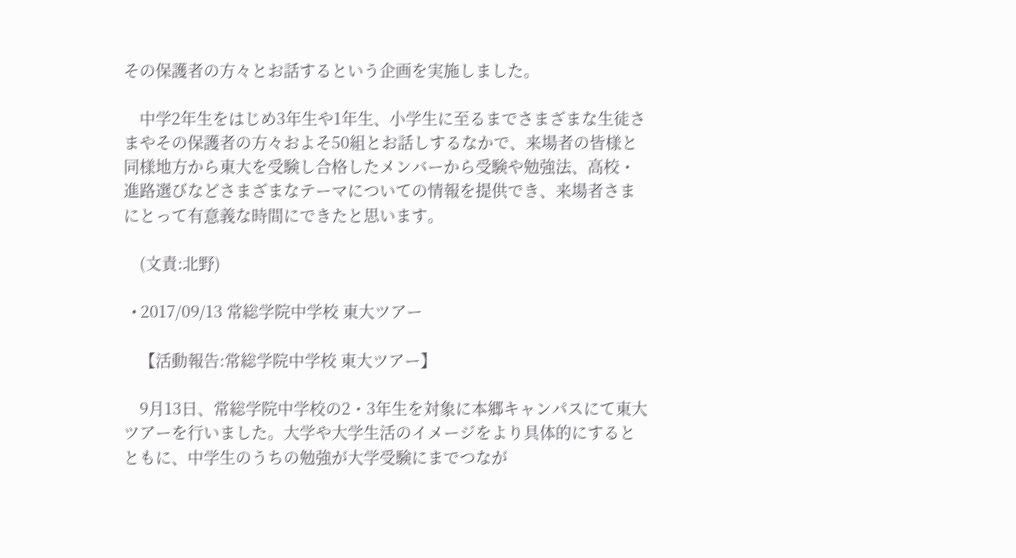その保護者の方々とお話するという企画を実施しました。

    中学2年生をはじめ3年生や1年生、小学生に至るまでさまざまな生徒さまやその保護者の方々およそ50組とお話しするなかで、来場者の皆様と同様地方から東大を受験し合格したメンバーから受験や勉強法、高校・進路選びなどさまざまなテーマについての情報を提供でき、来場者さまにとって有意義な時間にできたと思います。

    (文責:北野)

  • 2017/09/13 常総学院中学校 東大ツアー

    【活動報告:常総学院中学校 東大ツアー】

    9月13日、常総学院中学校の2・3年生を対象に本郷キャンパスにて東大ツアーを行いました。大学や大学生活のイメージをより具体的にするとともに、中学生のうちの勉強が大学受験にまでつなが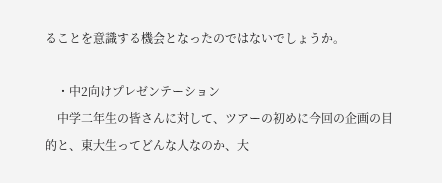ることを意識する機会となったのではないでしょうか。

    ・中2向けプレゼンテーション
    中学二年生の皆さんに対して、ツアーの初めに今回の企画の目的と、東大生ってどんな人なのか、大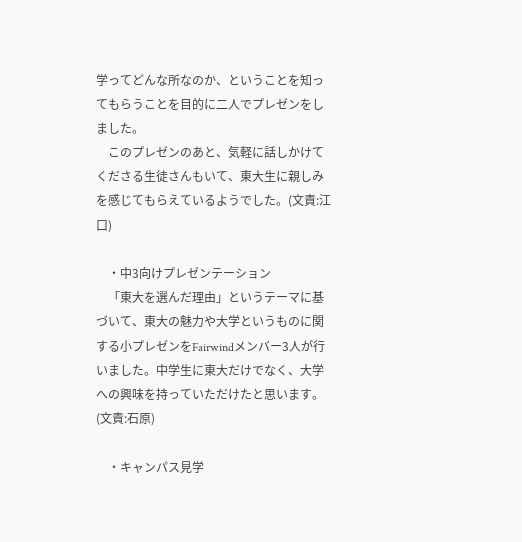学ってどんな所なのか、ということを知ってもらうことを目的に二人でプレゼンをしました。
    このプレゼンのあと、気軽に話しかけてくださる生徒さんもいて、東大生に親しみを感じてもらえているようでした。(文責:江口)

    ・中3向けプレゼンテーション
    「東大を選んだ理由」というテーマに基づいて、東大の魅力や大学というものに関する小プレゼンをFairwindメンバー3人が行いました。中学生に東大だけでなく、大学への興味を持っていただけたと思います。(文責:石原)

    ・キャンパス見学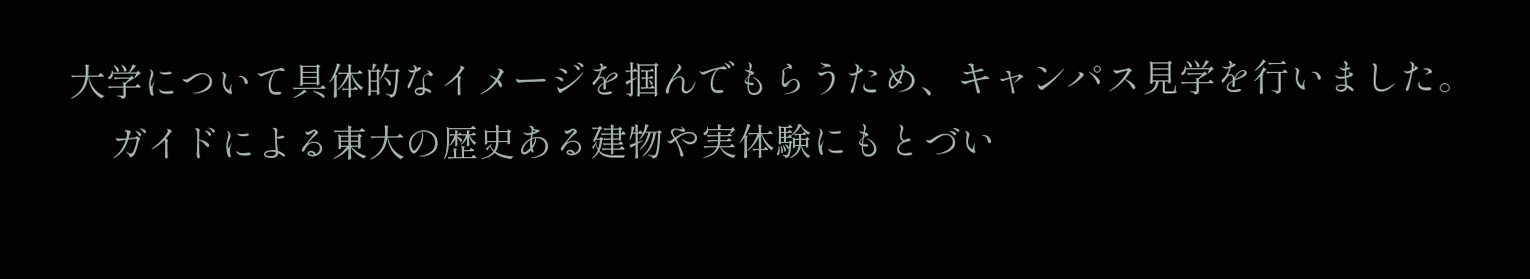大学について具体的なイメージを掴んでもらうため、キャンパス見学を行いました。
    ガイドによる東大の歴史ある建物や実体験にもとづい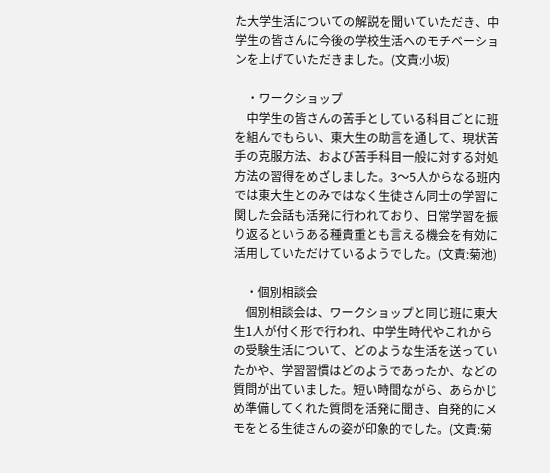た大学生活についての解説を聞いていただき、中学生の皆さんに今後の学校生活へのモチベーションを上げていただきました。(文責:小坂)

    ・ワークショップ
    中学生の皆さんの苦手としている科目ごとに班を組んでもらい、東大生の助言を通して、現状苦手の克服方法、および苦手科目一般に対する対処方法の習得をめざしました。3〜5人からなる班内では東大生とのみではなく生徒さん同士の学習に関した会話も活発に行われており、日常学習を振り返るというある種貴重とも言える機会を有効に活用していただけているようでした。(文責:菊池)

    ・個別相談会
    個別相談会は、ワークショップと同じ班に東大生1人が付く形で行われ、中学生時代やこれからの受験生活について、どのような生活を送っていたかや、学習習慣はどのようであったか、などの質問が出ていました。短い時間ながら、あらかじめ準備してくれた質問を活発に聞き、自発的にメモをとる生徒さんの姿が印象的でした。(文責:菊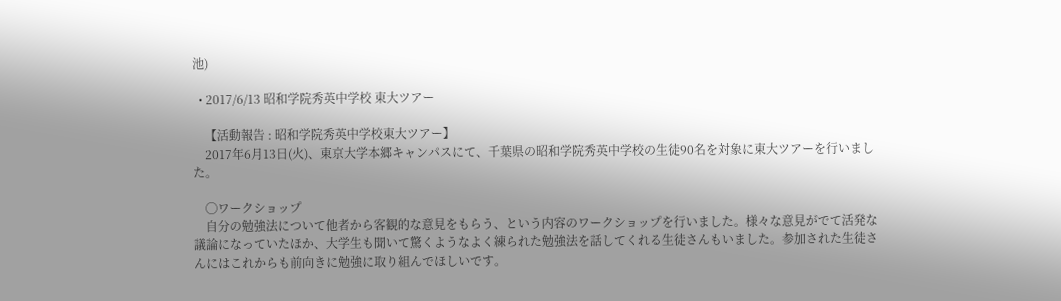池)

  • 2017/6/13 昭和学院秀英中学校 東大ツアー

    【活動報告 : 昭和学院秀英中学校東大ツアー】
    2017年6月13日(火)、東京大学本郷キャンパスにて、千葉県の昭和学院秀英中学校の生徒90名を対象に東大ツアーを行いました。

    ◯ワークショップ
    自分の勉強法について他者から客観的な意見をもらう、という内容のワークショップを行いました。様々な意見がでて活発な議論になっていたほか、大学生も聞いて驚くようなよく練られた勉強法を話してくれる生徒さんもいました。参加された生徒さんにはこれからも前向きに勉強に取り組んでほしいです。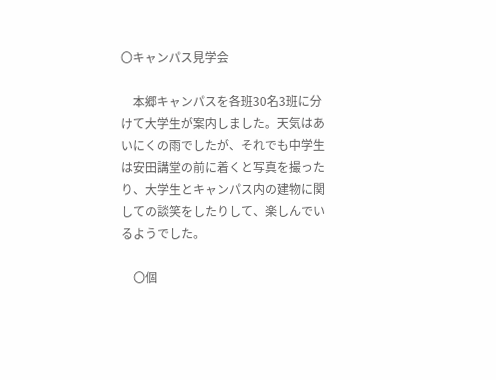〇キャンパス見学会

    本郷キャンパスを各班30名3班に分けて大学生が案内しました。天気はあいにくの雨でしたが、それでも中学生は安田講堂の前に着くと写真を撮ったり、大学生とキャンパス内の建物に関しての談笑をしたりして、楽しんでいるようでした。

    〇個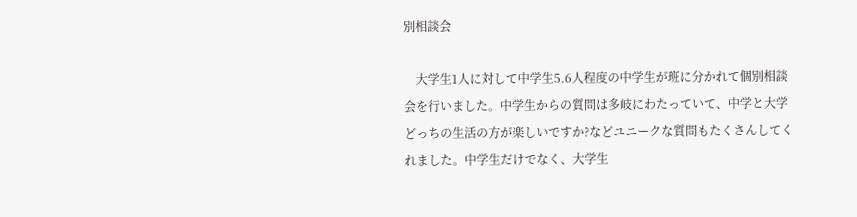別相談会

    大学生1人に対して中学生5.6人程度の中学生が班に分かれて個別相談会を行いました。中学生からの質問は多岐にわたっていて、中学と大学どっちの生活の方が楽しいですか?などユニークな質問もたくさんしてくれました。中学生だけでなく、大学生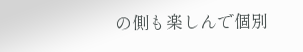の側も楽しんで個別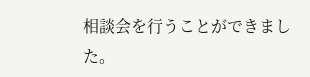相談会を行うことができました。